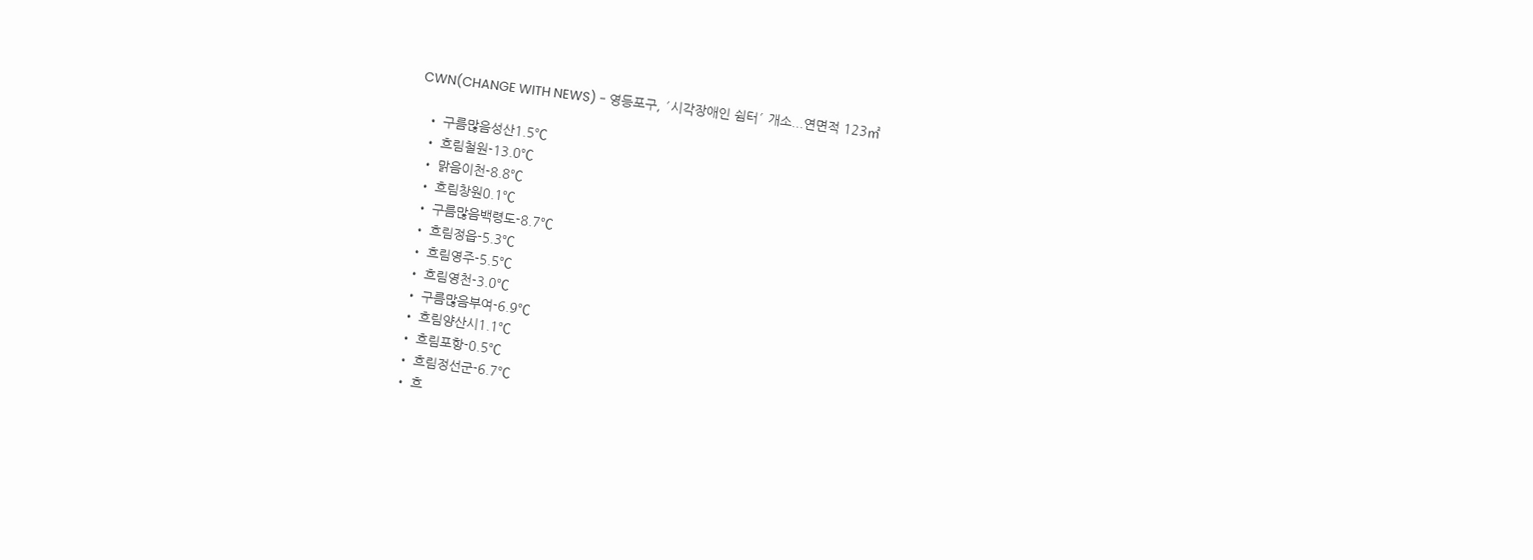CWN(CHANGE WITH NEWS) - 영등포구, ′시각장애인 쉼터′ 개소...연면적 123㎡

  • 구름많음성산1.5℃
  • 흐림철원-13.0℃
  • 맑음이천-8.8℃
  • 흐림창원0.1℃
  • 구름많음백령도-8.7℃
  • 흐림정읍-5.3℃
  • 흐림영주-5.5℃
  • 흐림영천-3.0℃
  • 구름많음부여-6.9℃
  • 흐림양산시1.1℃
  • 흐림포항-0.5℃
  • 흐림정선군-6.7℃
  • 흐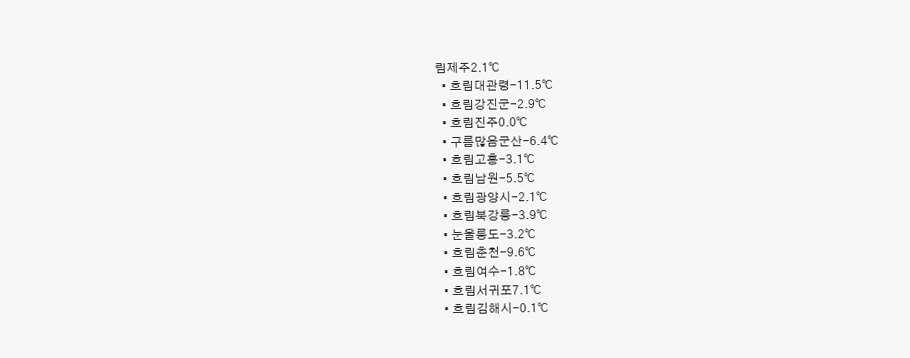림제주2.1℃
  • 흐림대관령-11.5℃
  • 흐림강진군-2.9℃
  • 흐림진주0.0℃
  • 구름많음군산-6.4℃
  • 흐림고흥-3.1℃
  • 흐림남원-5.5℃
  • 흐림광양시-2.1℃
  • 흐림북강릉-3.9℃
  • 눈울릉도-3.2℃
  • 흐림춘천-9.6℃
  • 흐림여수-1.8℃
  • 흐림서귀포7.1℃
  • 흐림김해시-0.1℃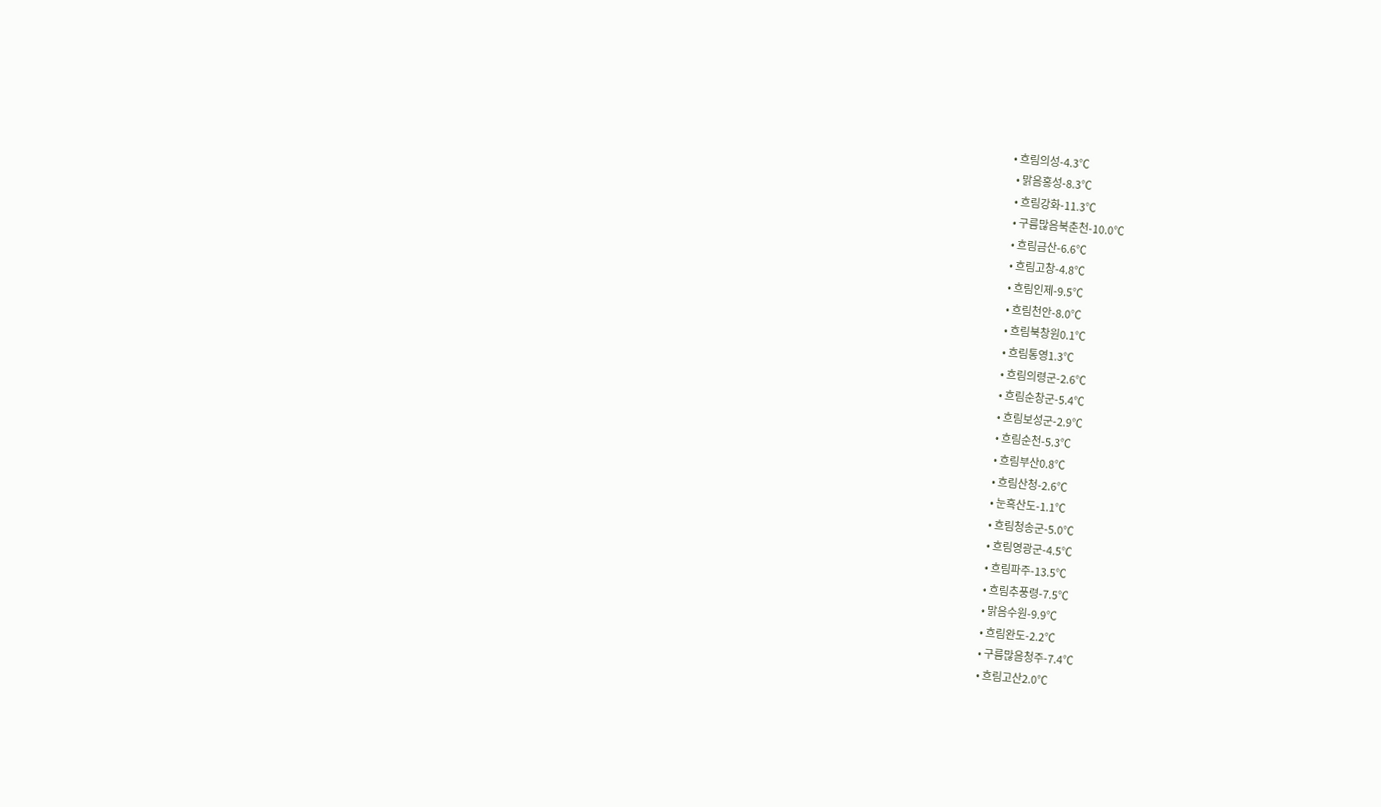• 흐림의성-4.3℃
  • 맑음홍성-8.3℃
  • 흐림강화-11.3℃
  • 구름많음북춘천-10.0℃
  • 흐림금산-6.6℃
  • 흐림고창-4.8℃
  • 흐림인제-9.5℃
  • 흐림천안-8.0℃
  • 흐림북창원0.1℃
  • 흐림통영1.3℃
  • 흐림의령군-2.6℃
  • 흐림순창군-5.4℃
  • 흐림보성군-2.9℃
  • 흐림순천-5.3℃
  • 흐림부산0.8℃
  • 흐림산청-2.6℃
  • 눈흑산도-1.1℃
  • 흐림청송군-5.0℃
  • 흐림영광군-4.5℃
  • 흐림파주-13.5℃
  • 흐림추풍령-7.5℃
  • 맑음수원-9.9℃
  • 흐림완도-2.2℃
  • 구름많음청주-7.4℃
  • 흐림고산2.0℃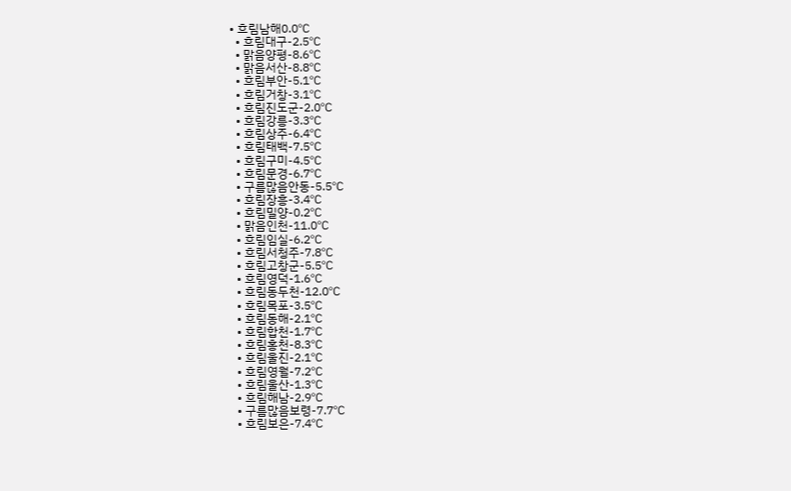• 흐림남해0.0℃
  • 흐림대구-2.5℃
  • 맑음양평-8.6℃
  • 맑음서산-8.8℃
  • 흐림부안-5.1℃
  • 흐림거창-3.1℃
  • 흐림진도군-2.0℃
  • 흐림강릉-3.3℃
  • 흐림상주-6.4℃
  • 흐림태백-7.5℃
  • 흐림구미-4.5℃
  • 흐림문경-6.7℃
  • 구름많음안동-5.5℃
  • 흐림장흥-3.4℃
  • 흐림밀양-0.2℃
  • 맑음인천-11.0℃
  • 흐림임실-6.2℃
  • 흐림서청주-7.8℃
  • 흐림고창군-5.5℃
  • 흐림영덕-1.6℃
  • 흐림동두천-12.0℃
  • 흐림목포-3.5℃
  • 흐림동해-2.1℃
  • 흐림합천-1.7℃
  • 흐림홍천-8.3℃
  • 흐림울진-2.1℃
  • 흐림영월-7.2℃
  • 흐림울산-1.3℃
  • 흐림해남-2.9℃
  • 구름많음보령-7.7℃
  • 흐림보은-7.4℃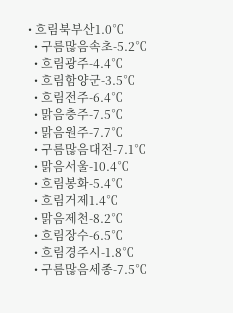• 흐림북부산1.0℃
  • 구름많음속초-5.2℃
  • 흐림광주-4.4℃
  • 흐림함양군-3.5℃
  • 흐림전주-6.4℃
  • 맑음충주-7.5℃
  • 맑음원주-7.7℃
  • 구름많음대전-7.1℃
  • 맑음서울-10.4℃
  • 흐림봉화-5.4℃
  • 흐림거제1.4℃
  • 맑음제천-8.2℃
  • 흐림장수-6.5℃
  • 흐림경주시-1.8℃
  • 구름많음세종-7.5℃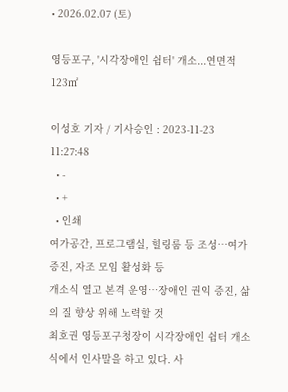• 2026.02.07 (토)

영등포구, '시각장애인 쉼터' 개소...연면적 123㎡

이성호 기자 / 기사승인 : 2023-11-23 11:27:48
  • -
  • +
  • 인쇄
여가공간, 프로그램실, 힐링룸 등 조성…여가 증진, 자조 모임 활성화 등
개소식 열고 본격 운영…장애인 권익 증진, 삶의 질 향상 위해 노력할 것
최호권 영등포구청장이 시각장애인 쉼터 개소식에서 인사말을 하고 있다. 사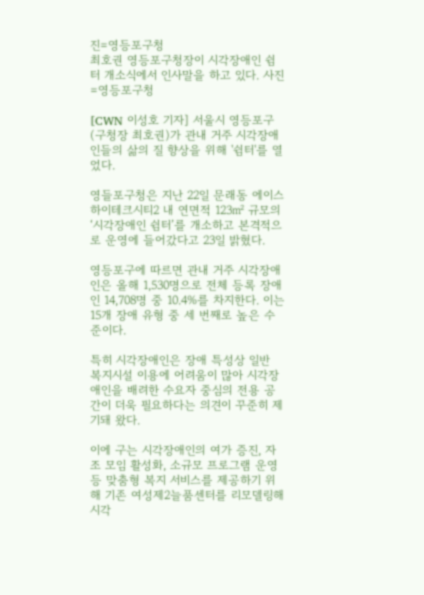진=영등포구청
최호권 영등포구청장이 시각장애인 쉼터 개소식에서 인사말을 하고 있다. 사진=영등포구청

[CWN 이성호 기자] 서울시 영등포구(구청장 최호권)가 관내 거주 시각장애인들의 삶의 질 향상을 위해 '쉼터'를 열었다.

영들포구청은 지난 22일 문래동 에이스하이테크시티2 내 연면적 123㎡ 규모의 ‘시각장애인 쉼터’를 개소하고 본격적으로 운영에 들어갔다고 23일 밝혔다.

영등포구에 따르면 관내 거주 시각장애인은 올해 1,530명으로 전체 등록 장애인 14,708명 중 10.4%를 차지한다. 이는 15개 장애 유형 중 세 번째로 높은 수준이다.

특히 시각장애인은 장애 특성상 일반 복지시설 이용에 어려움이 많아 시각장애인을 배려한 수요자 중심의 전용 공간이 더욱 필요하다는 의견이 꾸준히 제기돼 왔다.

이에 구는 시각장애인의 여가 증진, 자조 모임 활성화, 소규모 프로그램 운영 등 맞춤형 복지 서비스를 제공하기 위해 기존 여성제2늘품센터를 리모델링해 시각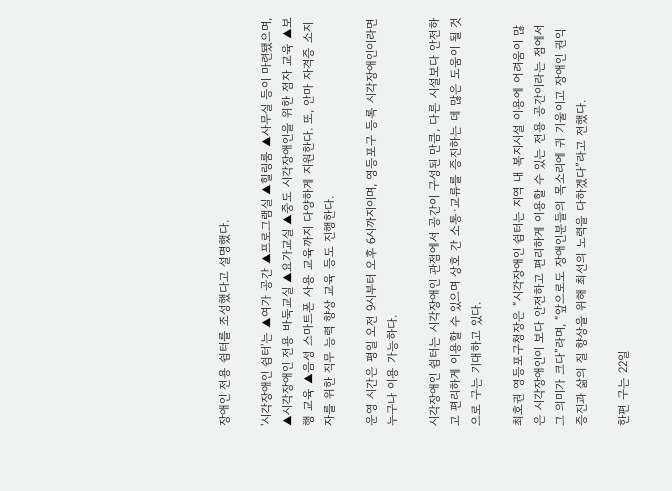장애인 전용 쉼터를 조성했다고 설명했다.

'시각장애인 쉼터'는 ▲여가 공간 ▲프로그램실 ▲힐링룸 ▲사무실 등이 마련됐으며, ▲시각장애인 전용 바둑교실 ▲요가교실 ▲중도 시각장애인을 위한 점자 교육 ▲보행 교육 ▲음성 스마트폰 사용 교육까지 다양하게 지원한다. 또, 안마 자격증 소지자를 위한 직무 능력 향상 교육 등도 진행한다.

운영 시간은 평일 오전 9시부터 오후 6시까지이며, 영등포구 등록 시각장애인이라면 누구나 이용 가능하다.

시각장애인 쉼터는 시각장애인 관점에서 공간이 구성된 만큼, 다른 시설보다 안전하고 편리하게 이용할 수 있으며 상호 간 소통·교류를 증진하는 데 많은 도움이 될 것으로 구는 기대하고 있다.

최호권 영등포구청장은 “시각장애인 쉼터는 지역 내 복지시설 이용에 어려움이 많은 시각장애인이 보다 안전하고 편리하게 이용할 수 있는 전용 공간이라는 점에서 그 의미가 크다”라며, “앞으로도 장애인분들의 목소리에 귀 기울이고 장애인 권익 증진과 삶의 질 향상을 위해 최선의 노력을 다하겠다”라고 전했다.

한편 구는 22일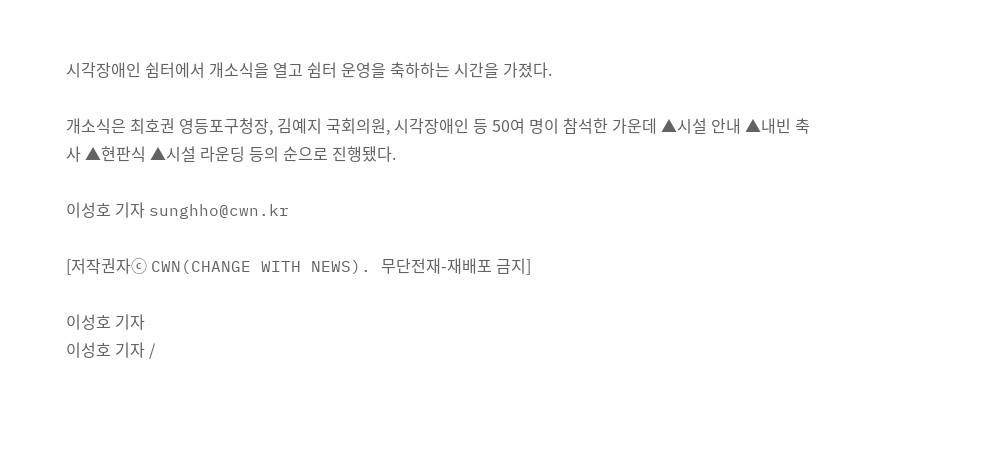시각장애인 쉼터에서 개소식을 열고 쉼터 운영을 축하하는 시간을 가졌다.

개소식은 최호권 영등포구청장, 김예지 국회의원, 시각장애인 등 50여 명이 참석한 가운데 ▲시설 안내 ▲내빈 축사 ▲현판식 ▲시설 라운딩 등의 순으로 진행됐다.

이성호 기자 sunghho@cwn.kr

[저작권자ⓒ CWN(CHANGE WITH NEWS). 무단전재-재배포 금지]

이성호 기자
이성호 기자 /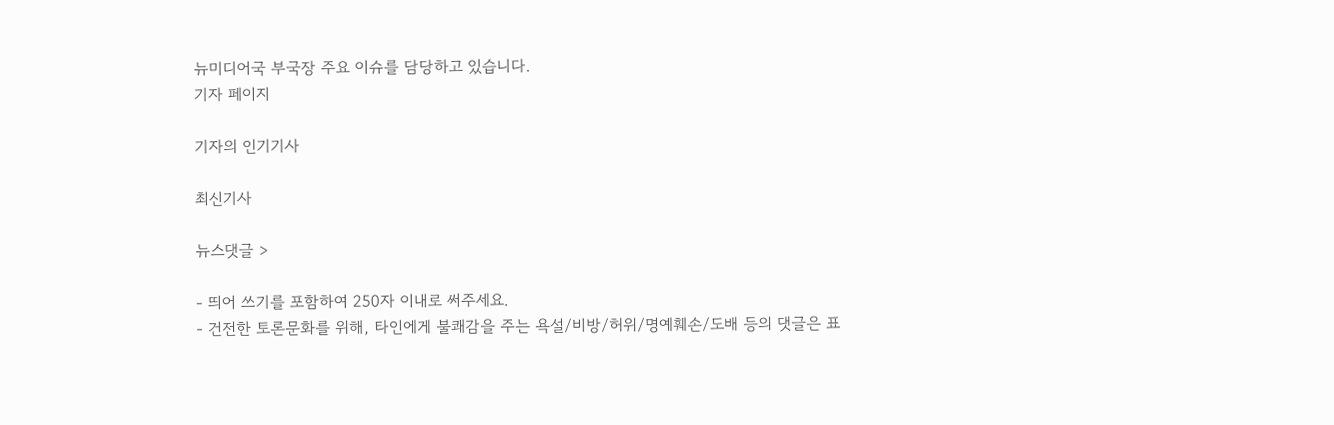뉴미디어국 부국장 주요 이슈를 담당하고 있습니다.
기자 페이지

기자의 인기기사

최신기사

뉴스댓글 >

- 띄어 쓰기를 포함하여 250자 이내로 써주세요.
- 건전한 토론문화를 위해, 타인에게 불쾌감을 주는 욕설/비방/허위/명예훼손/도배 등의 댓글은 표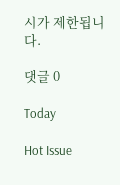시가 제한됩니다.

댓글 0

Today

Hot Issue